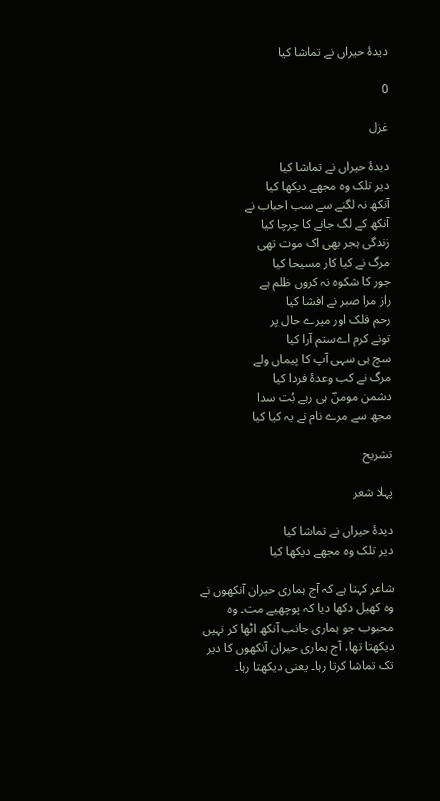دیدۂ حیراں نے تماشا کیا

0

غزل

دیدۂ حیراں نے تماشا کیا
دیر تلک وہ مجھے دیکھا کیا
آنکھ نہ لگنے سے سب احباب نے
آنکھ کے لگ جانے کا چرچا کیا
زندگی ہجر بھی اک موت تھی
مرگ نے کیا کار مسیحا کیا
جور کا شکوہ نہ کروں ظلم ہے
راز مرا صبر نے افشا کیا
رحم فلک اور میرے حال پر
تونے کرم اےستم آرا کیا
سچ ہی سہی آپ کا پیماں ولے
مرگ نے کب وعدۂ فردا کیا
دشمن مومنؔ ہی رہے بُت سدا
مجھ سے مرے نام نے یہ کیا کیا

تشریح

پہلا شعر

دیدۂ حیراں نے تماشا کیا
دیر تلک وہ مجھے دیکھا کیا

شاعر کہتا ہے کہ آج ہماری حیران آنکھوں نے وہ کھیل دکھا دیا کہ پوچھیے مت۔ وہ محبوب جو ہماری جانب آنکھ اٹھا کر نہیں دیکھتا تھا، آج ہماری حیران آنکھوں کا دیر تک تماشا کرتا رہا۔ یعنی دیکھتا رہا۔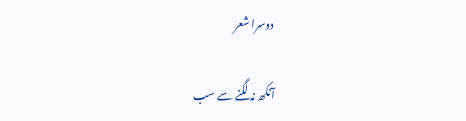دوسرا شعر

آنکھ نہ لگنے سے سب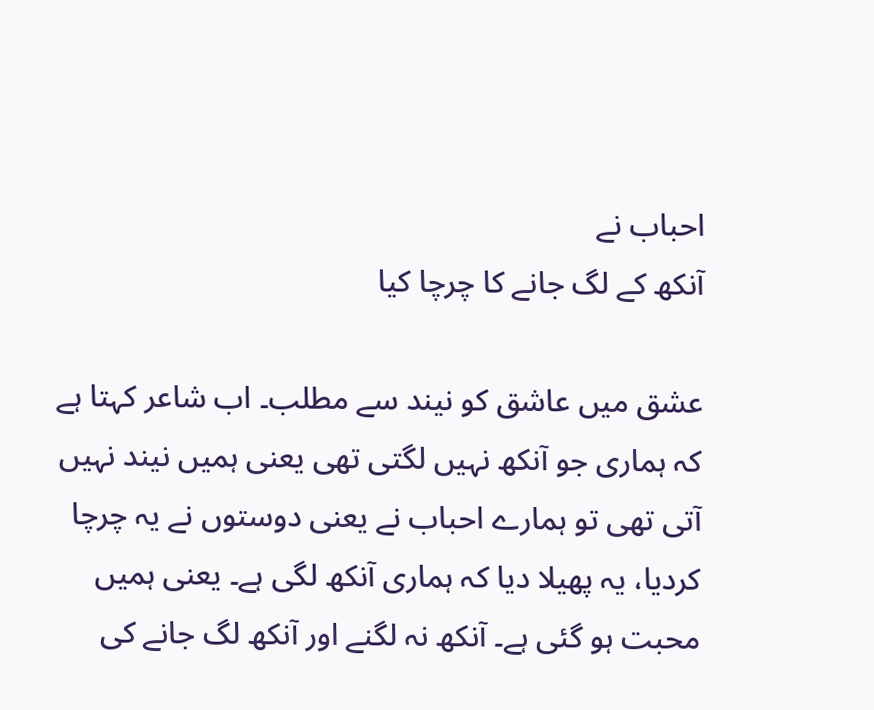احباب نے
آنکھ کے لگ جانے کا چرچا کیا

عشق میں عاشق کو نیند سے مطلب۔ اب شاعر کہتا ہے کہ ہماری جو آنکھ نہیں لگتی تھی یعنی ہمیں نیند نہیں آتی تھی تو ہمارے احباب نے یعنی دوستوں نے یہ چرچا کردیا، یہ پھیلا دیا کہ ہماری آنکھ لگی ہے۔ یعنی ہمیں محبت ہو گئی ہے۔ آنکھ نہ لگنے اور آنکھ لگ جانے کی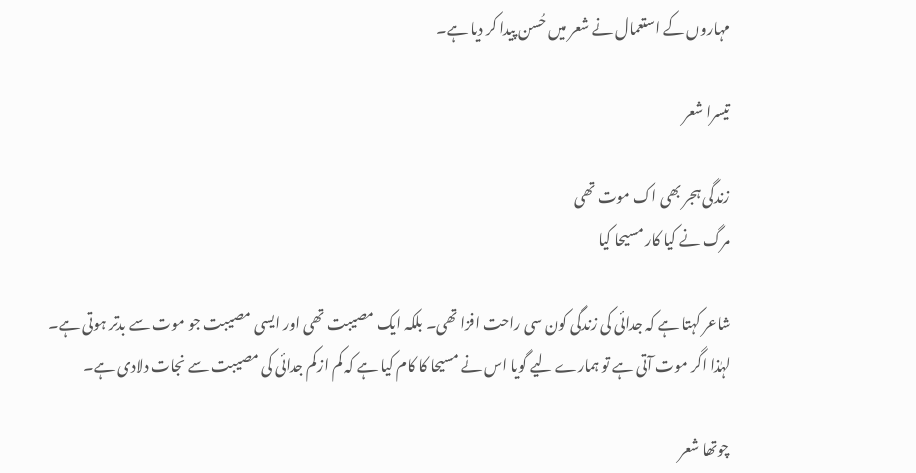مہاروں کے استعمال نے شعر میں حُسن پیدا کر دیا ہے۔

تیسرا شعر

زندگی ہجر بھی اک موت تھی
مرگ نے کیا کار مسیحا کیا

شاعر کہتا ہے کہ جدائی کی زندگی کون سی راحت افزا تھی۔ بلکہ ایک مصیبت تھی اور ایسی مصیبت جو موت سے بدتر ہوتی ہے۔ لہٰذا اگر موت آتی ہے تو ہمارے لیے گویا اس نے مسیحا کا کام کیا ہے کہ کم ازکم جدائی کی مصیبت سے نجات دلادی ہے۔

چوتھا شعر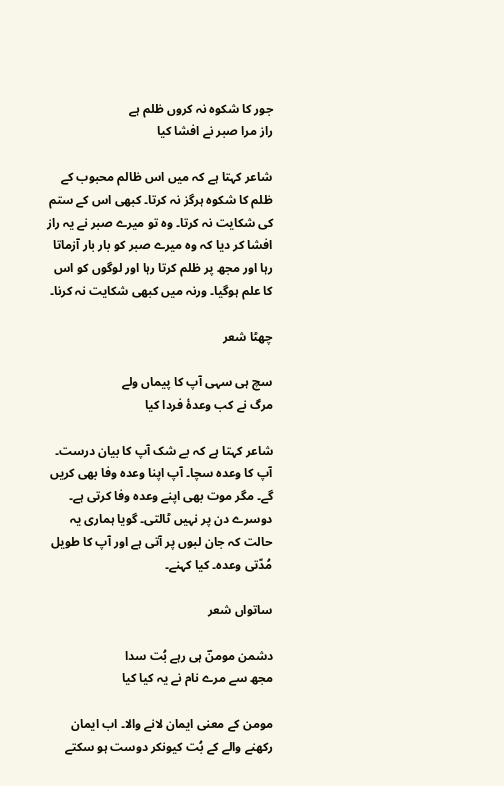جور کا شکوہ نہ کروں ظلم ہے
راز مرا صبر نے افشا کیا

شاعر کہتا ہے کہ میں اس ظالم محبوب کے ظلم کا شکوہ ہرگز نہ کرتا۔ کبھی اس کے ستم کی شکایت نہ کرتا۔ وہ تو میرے صبر نے یہ راز افشا کر دیا کہ وہ میرے صبر کو بار بار آزماتا رہا اور مجھ پر ظلم کرتا رہا اور لوگوں کو اس کا علم ہوگیا۔ ورنہ میں کبھی شکایت نہ کرنا۔

چھٹا شعر

سچ ہی سہی آپ کا پیماں ولے
مرگ نے کب وعدۂ فردا کیا

شاعر کہتا ہے کہ بے شک آپ کا بیان درست۔ آپ کا وعدہ سچا۔ آپ اپنا وعدہ وفا بھی کریں گے۔ مگر موت بھی اپنے وعدہ وفا کرتی ہے۔ دوسرے دن پر نہیں ٹالتی۔ گویا ہماری یہ حالت کہ جان لبوں پر آتی ہے اور آپ کا طویل مُدّتی وعدہ۔ کیا کہنے۔

ساتواں شعر

دشمن مومنؔ ہی رہے بُت سدا
مجھ سے مرے نام نے یہ کیا کیا

مومن کے معنی ایمان لانے والا۔ اب ایمان رکھنے والے کے بُت کیونکر دوست ہو سکتے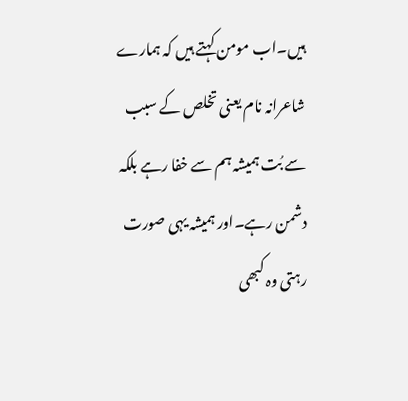ہیں۔اب مومن کہتے ہیں کہ ہمارے شاعرانہ نام یعنی تخلص کے سبب سے بُت ہمیشہ ہم سے خفا رہے بلکہ دشمن رہے۔اور ہمیشہ یہی صورت رہتی وہ کبھی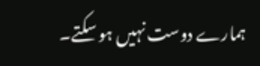ہمارے دوست نہیں ہو سکتے۔